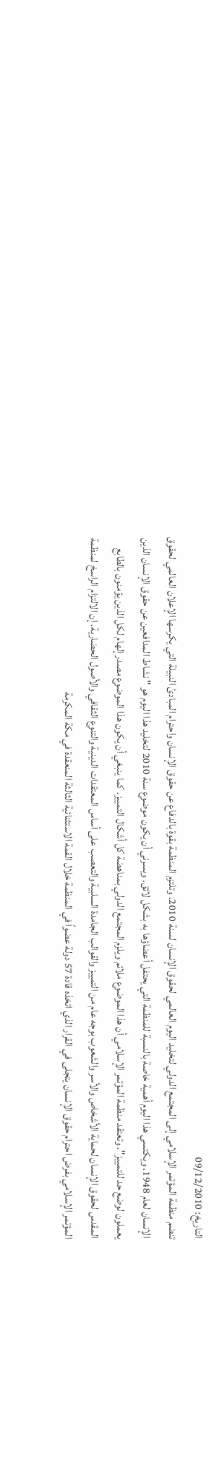التاريخ: 09/12/2010
تنضم منظمة المؤتمر الإسلامي إلى المجتمع الدولي لتخليد اليوم العالمي لحقوق الإنسان لسنة 2010. وتلتزم المنظمة بقوة بالدفاع عن حقوق الإنسان واحترام المبادئ النبيلة التي يكرسها الإعلان العالمي لحقوق الإنسان لعام 1948. ويكتسي هذا اليوم أهمية خاصة بالنسبة للمنظمة التي يحتفل أعضاؤها به بشكل لائق. ويسرني أن يكون موضوع سنة 2010 لتخليد هذا اليوم هو " نشاط المدافعين عن حقوق الإنسان الذين يعملون لوضع حد للتمييز". وتعتقد منظمة المؤتمر الإسلامي أن هذا الموضوع ملائم ويلزم المجتمع الدولي بمناهضة كل أشكال التمييز. كما ينبغي أن يكون هذا الموضوع مصدر إلهام لكل الذين يؤمنون بالطابع المقدس لحقوق الإنسان لحماية الأشخاص والأسر والشعوب بوجه عام من التمييز والقوالب الجامدة السلبية والتعصب على أساس المعتقدات الدينية والتنوع الثقافي والأصول الحضارية. إن الالتزام الراسخ لمنظمة المؤتمر الإسلامي بفرض احترام حقوق الإنسان يتجلى في القرار الذي اتخذه قادة 57 دولة عضواً في المنظمة خلال القمة الاستثنائية الثالثة المنعقدة في مكة المكرمة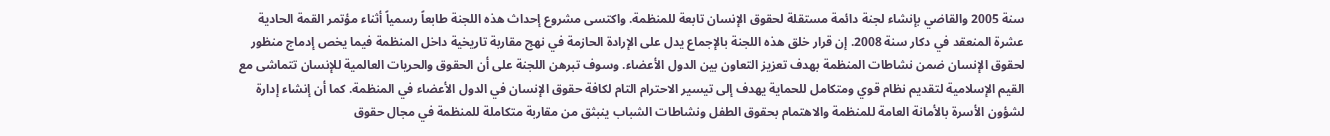سنة 2005 والقاضي بإنشاء لجنة دائمة مستقلة لحقوق الإنسان تابعة للمنظمة. واكتسى مشروع إحداث هذه اللجنة طابعاً رسمياً أثناء مؤتمر القمة الحادية عشرة المنعقد في دكار سنة 2008. إن قرار خلق هذه اللجنة بالإجماع يدل على الإرادة الحازمة في نهج مقاربة تاريخية داخل المنظمة فيما يخص إدماج منظور لحقوق الإنسان ضمن نشاطات المنظمة بهدف تعزيز التعاون بين الدول الأعضاء. وسوف تبرهن اللجنة على أن الحقوق والحريات العالمية للإنسان تتماشى مع القيم الإسلامية لتقديم نظام قوي ومتكامل للحماية يهدف إلى تيسير الاحترام التام لكافة حقوق الإنسان في الدول الأعضاء في المنظمة. كما أن إنشاء إدارة لشؤون الأسرة بالأمانة العامة للمنظمة والاهتمام بحقوق الطفل ونشاطات الشباب ينبثق من مقاربة متكاملة للمنظمة في مجال حقوق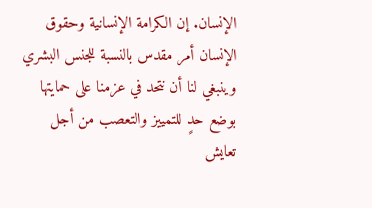الإنسان. إن الكرامة الإنسانية وحقوق الإنسان أمر مقدس بالنسبة للجنس البشري وينبغي لنا أن نتحد في عزمنا على حمايتها بوضع حدٍ للتمييز والتعصب من أجل تعايش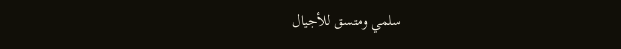سلمي ومتسق للأجيال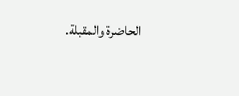الحاضرة والمقبلة.